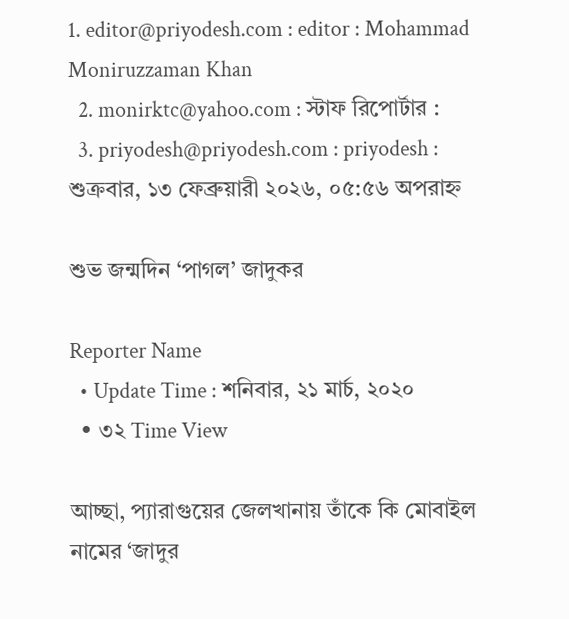1. editor@priyodesh.com : editor : Mohammad Moniruzzaman Khan
  2. monirktc@yahoo.com : স্টাফ রিপোর্টার :
  3. priyodesh@priyodesh.com : priyodesh :
শুক্রবার, ১৩ ফেব্রুয়ারী ২০২৬, ০৫:৫৬ অপরাহ্ন

শুভ জন্মদিন ‘পাগল’ জাদুকর

Reporter Name
  • Update Time : শনিবার, ২১ মার্চ, ২০২০
  • ৩২ Time View

আচ্ছা, প্যারাগুয়ের জেলখানায় তাঁকে কি মোবাইল নামের ‘জাদুর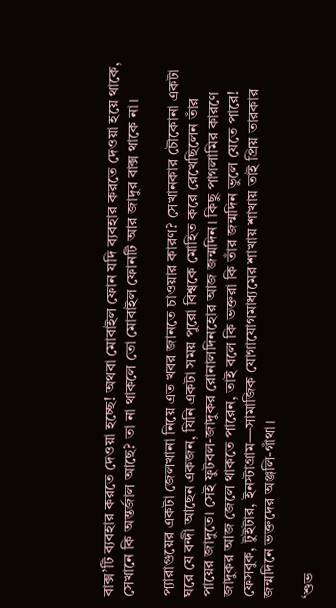বাক্স’টি ব্যবহার করতে দেওয়া হচ্ছে! অথবা মোবাইল ফোন যদি ব্যবহার করতে দেওয়া হয়ে থাকে, সেখানে কি অন্তর্জাল আছে? তা না থাকলে তো মোবাইল ফোনটি আর জাদুর বাক্স থাকে না।

প্যারাগুয়ের একটা জেলখানা নিয়ে এত খবর জানতে চাওয়ার কারণ? সেখানকার চৌকোনা একটা ঘরে যে বন্দী আছেন একজন, যিনি একটা সময় পুরো বিশ্বকে মোহিত করে রেখেছিলেন তাঁর পায়ের জাদুতে। সেই ফুটবল-জাদুকর রোনালদিনহোর আজ জন্মদিন। কিছু পাগলামির কারণে জাদুকর আজ জেলে থাকতে পারেন, তাই বলে কি ভক্তরা কি তাঁর জন্মদিন ভুলে যেতে পারে! ফেসবুক, টুইটার, ইনস্টাগ্রাম—সামাজিক যোগাযোগমাধ্যমের শাখায় শাখায় তাই প্রিয় তারকার জন্মদিনে ভক্তদের অঞ্জলি-গাঁথা।

‘শুভ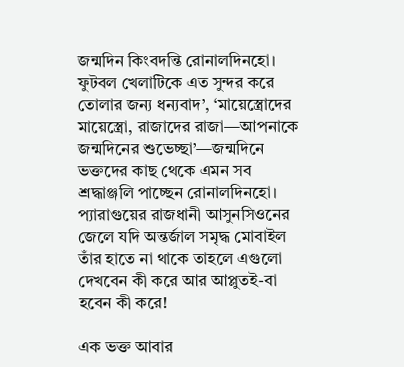জন্মদিন কিংবদন্তি রোনালদিনহো। ফুটবল খেলাটিকে এত সুন্দর করে তোলার জন্য ধন্যবাদ’, ‘মায়েস্ত্রোদের মায়েস্ত্রো, রাজাদের রাজা—আপনাকে জন্মদিনের শুভেচ্ছা’—জন্মদিনে ভক্তদের কাছ থেকে এমন সব শ্রদ্ধাঞ্জলি পাচ্ছেন রোনালদিনহো। প্যারাগুয়ের রাজধানী আসুনসিওনের জেলে যদি অন্তর্জাল সমৃদ্ধ মোবাইল তাঁর হাতে না থাকে তাহলে এগুলো দেখবেন কী করে আর আপ্লুতই-বা হবেন কী করে!

এক ভক্ত আবার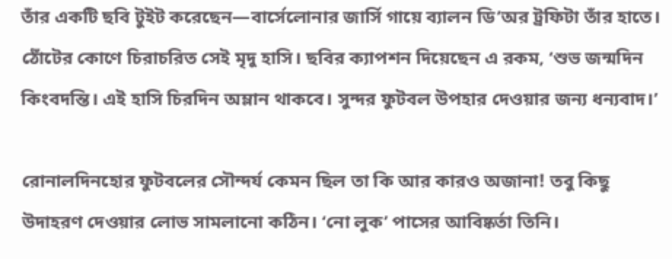তাঁর একটি ছবি টুইট করেছেন—বার্সেলোনার জার্সি গায়ে ব্যালন ডি’অর ট্রফিটা তাঁর হাতে। ঠোঁটের কোণে চিরাচরিত সেই মৃদু হাসি। ছবির ক্যাপশন দিয়েছেন এ রকম, ‘শুভ জন্মদিন কিংবদন্তি। এই হাসি চিরদিন অম্লান থাকবে। সুন্দর ফুটবল উপহার দেওয়ার জন্য ধন্যবাদ।’

রোনালদিনহোর ফুটবলের সৌন্দর্য কেমন ছিল তা কি আর কারও অজানা! তবু কিছু উদাহরণ দেওয়ার লোভ সামলানো কঠিন। ‘নো লুক’ পাসের আবিষ্কর্তা তিনি।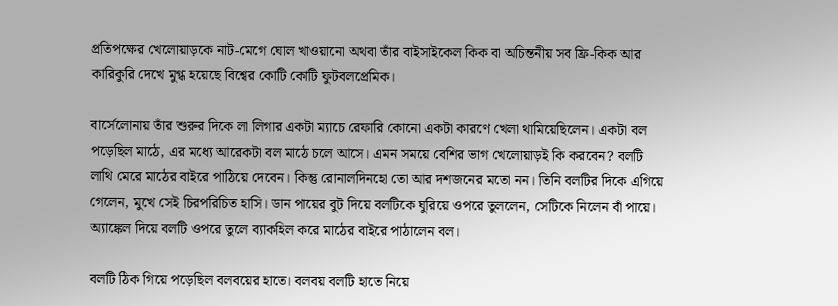প্রতিপক্ষের খেলোয়াড়কে নাট-মেগে ঘোল খাওয়ানো অথবা তাঁর বাইসাইকেল কিক বা অচিন্তনীয় সব ফ্রি-কিক আর কারিকুরি দেখে মুগ্ধ হয়েছে বিশ্বের কোটি কোটি ফুটবলপ্রেমিক।

বার্সেলোনায় তাঁর শুরুর দিকে লা লিগার একটা ম্যাচে রেফারি কোনো একটা কারণে খেলা থামিয়েছিলেন। একটা বল পড়েছিল মাঠে, এর মধ্যে আরেকটা বল মাঠে চলে আসে। এমন সময়ে বেশির ভাগ খেলোয়াড়ই কি করবেন? বলটি লাথি মেরে মাঠের বাইরে পাঠিয়ে দেবেন। কিন্তু রোনালদিনহো তো আর দশজনের মতো নন। তিনি বলটির দিকে এগিয়ে গেলেন, মুখে সেই চিরপরিচিত হাসি। ডান পায়ের বুট দিয়ে বলটিকে ঘুরিয়ে ওপরে তুললেন, সেটিকে নিলেন বাঁ পায়ে। অ্যাঙ্কেল দিয়ে বলটি ওপরে তুলে ব্যাকহিল করে মাঠের বাইরে পাঠালেন বল।

বলটি ঠিক গিয়ে পড়েছিল বলবয়ের হাতে। বলবয় বলটি হাতে নিয়ে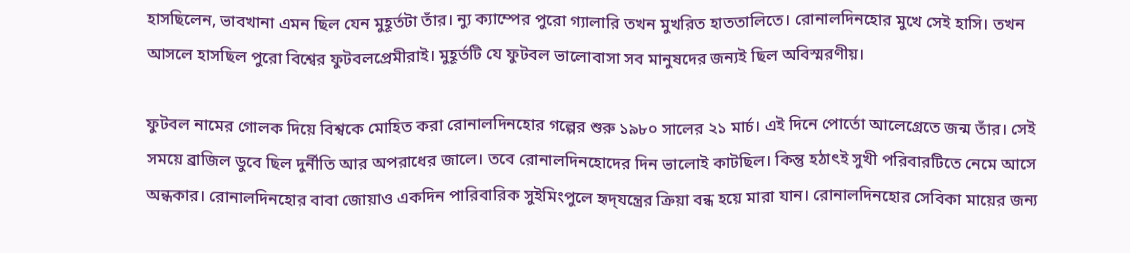হাসছিলেন, ভাবখানা এমন ছিল যেন মুহূর্তটা তাঁর। ন্যু ক্যাম্পের পুরো গ্যালারি তখন মুখরিত হাততালিতে। রোনালদিনহোর মুখে সেই হাসি। তখন আসলে হাসছিল পুরো বিশ্বের ফুটবলপ্রেমীরাই। মুহূর্তটি যে ফুটবল ভালোবাসা সব মানুষদের জন্যই ছিল অবিস্মরণীয়।

ফুটবল নামের গোলক দিয়ে বিশ্বকে মোহিত করা রোনালদিনহোর গল্পের শুরু ১৯৮০ সালের ২১ মার্চ। এই দিনে পোর্তো আলেগ্রেতে জন্ম তাঁর। সেই সময়ে ব্রাজিল ডুবে ছিল দুর্নীতি আর অপরাধের জালে। তবে রোনালদিনহোদের দিন ভালোই কাটছিল। কিন্তু হঠাৎই সুখী পরিবারটিতে নেমে আসে অন্ধকার। রোনালদিনহোর বাবা জোয়াও একদিন পারিবারিক সুইমিংপুলে হৃদ্‌যন্ত্রের ক্রিয়া বন্ধ হয়ে মারা যান। রোনালদিনহোর সেবিকা মায়ের জন্য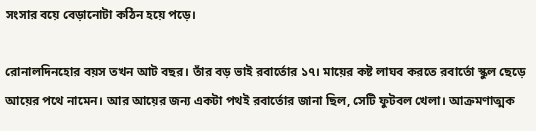সংসার বয়ে বেড়ানোটা কঠিন হয়ে পড়ে।

রোনালদিনহোর বয়স তখন আট বছর। তাঁর বড় ভাই রবার্তোর ১৭। মায়ের কষ্ট লাঘব করতে রবার্তো স্কুল ছেড়ে আয়ের পথে নামেন। আর আয়ের জন্য একটা পথই রবার্তোর জানা ছিল, সেটি ফুটবল খেলা। আক্রমণাত্মক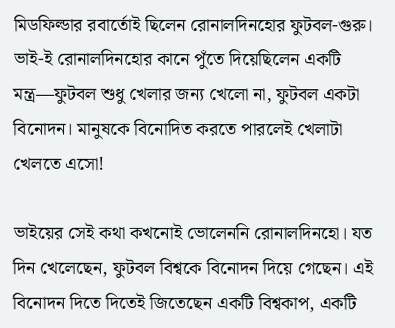মিডফিল্ডার রবার্তোই ছিলেন রোনালদিনহোর ফুটবল-গুরু। ভাই-ই রোনালদিনহোর কানে পুঁতে দিয়েছিলেন একটি মন্ত্র—ফুটবল শুধু খেলার জন্য খেলো না, ফুটবল একটা বিনোদন। মানুষকে বিনোদিত করতে পারলেই খেলাটা খেলতে এসো!

ভাইয়ের সেই কথা কখনোই ভোলেননি রোনালদিনহো। যত দিন খেলেছেন, ফুটবল বিশ্বকে বিনোদন দিয়ে গেছেন। এই বিনোদন দিতে দিতেই জিতেছেন একটি বিশ্বকাপ, একটি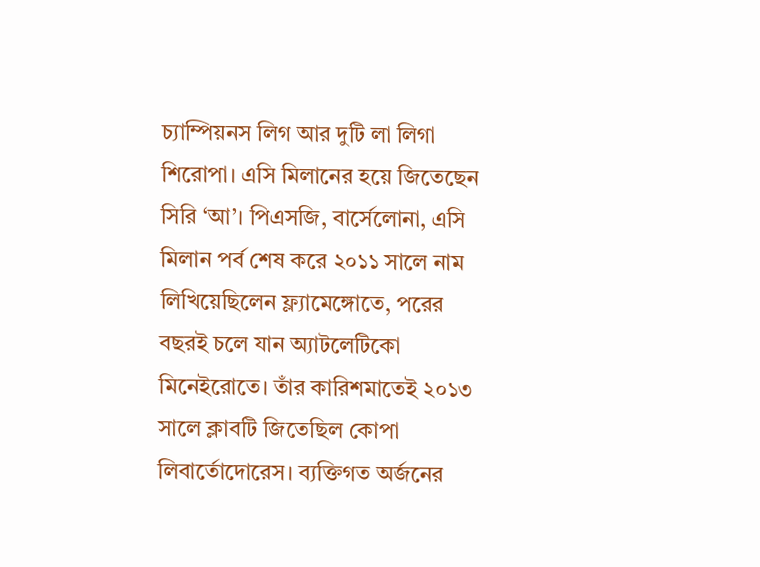চ্যাম্পিয়নস লিগ আর দুটি লা লিগা শিরোপা। এসি মিলানের হয়ে জিতেছেন সিরি ‘আ’। পিএসজি, বার্সেলোনা, এসি মিলান পর্ব শেষ করে ২০১১ সালে নাম লিখিয়েছিলেন ফ্ল্যামেঙ্গোতে, পরের বছরই চলে যান অ্যাটলেটিকো মিনেইরোতে। তাঁর কারিশমাতেই ২০১৩ সালে ক্লাবটি জিতেছিল কোপা লিবার্তোদোরেস। ব্যক্তিগত অর্জনের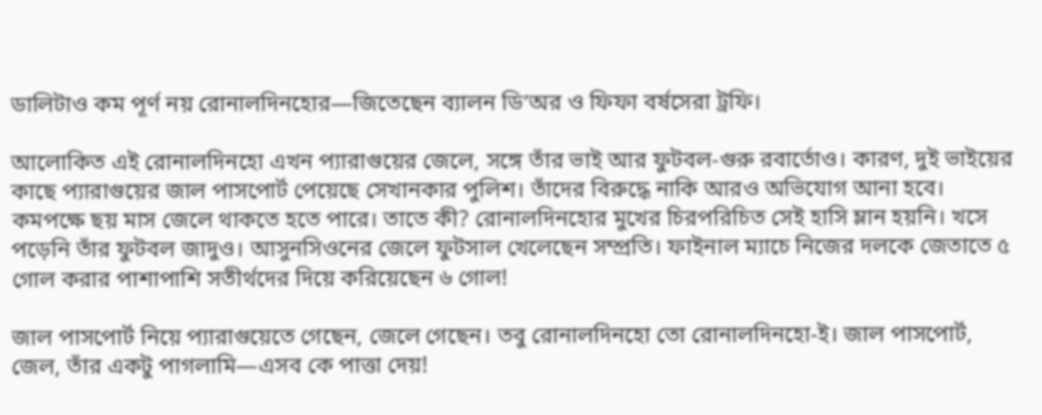ডালিটাও কম পূর্ণ নয় রোনালদিনহোর—জিতেছেন ব্যালন ডি’অর ও ফিফা বর্ষসেরা ট্রফি।

আলোকিত এই রোনালদিনহো এখন প্যারাগুয়ের জেলে, সঙ্গে তাঁর ভাই আর ফুটবল-গুরু রবার্তোও। কারণ, দুই ভাইয়ের কাছে প্যারাগুয়ের জাল পাসপোর্ট পেয়েছে সেখানকার পুলিশ। তাঁদের বিরুদ্ধে নাকি আরও অভিযোগ আনা হবে। কমপক্ষে ছয় মাস জেলে থাকতে হতে পারে। তাতে কী? রোনালদিনহোর মুখের চিরপরিচিত সেই হাসি ম্লান হয়নি। খসে পড়েনি তাঁর ফুটবল জাদুও। আসুনসিওনের জেলে ফুটসাল খেলেছেন সম্প্রতি। ফাইনাল ম্যাচে নিজের দলকে জেতাতে ৫ গোল করার পাশাপাশি সতীর্থদের দিয়ে করিয়েছেন ৬ গোল!

জাল পাসপোর্ট নিয়ে প্যারাগুয়েতে গেছেন, জেলে গেছেন। তবু রোনালদিনহো তো রোনালদিনহো-ই। জাল পাসপোর্ট, জেল, তাঁর একটু পাগলামি—এসব কে পাত্তা দেয়!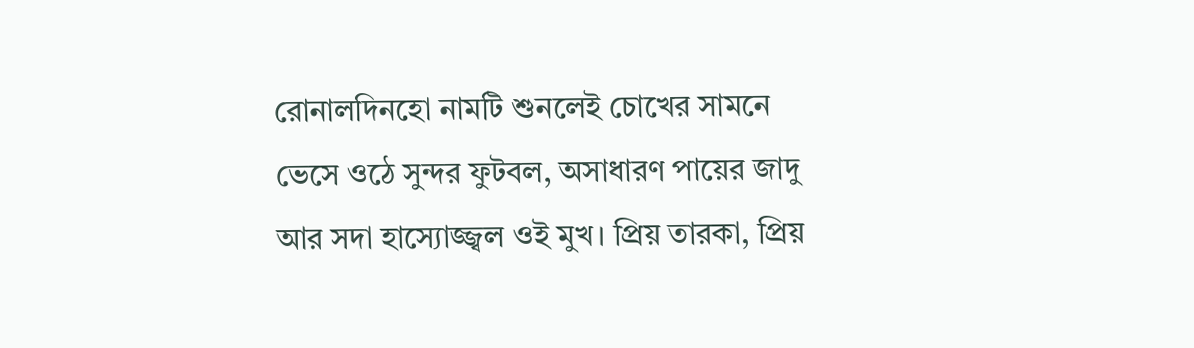রোনালদিনহো নামটি শুনলেই চোখের সামনে ভেসে ওঠে সুন্দর ফুটবল, অসাধারণ পায়ের জাদু আর সদা হাস্যোজ্জ্বল ওই মুখ। প্রিয় তারকা, প্রিয়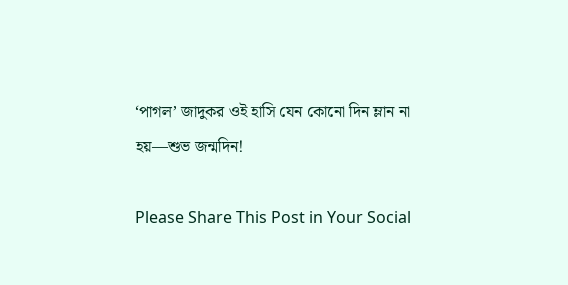‘পাগল’ জাদুকর ওই হাসি যেন কোনো দিন ম্লান না হয়—শুভ জন্মদিন!

Please Share This Post in Your Social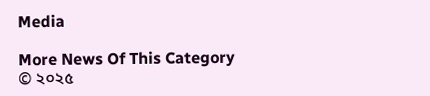Media

More News Of This Category
© ২০২৫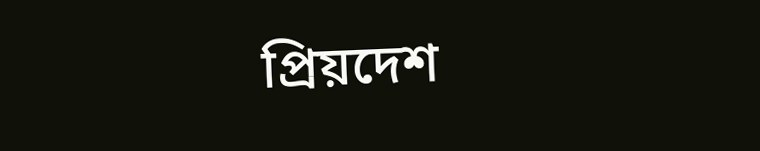প্রিয়দেশ